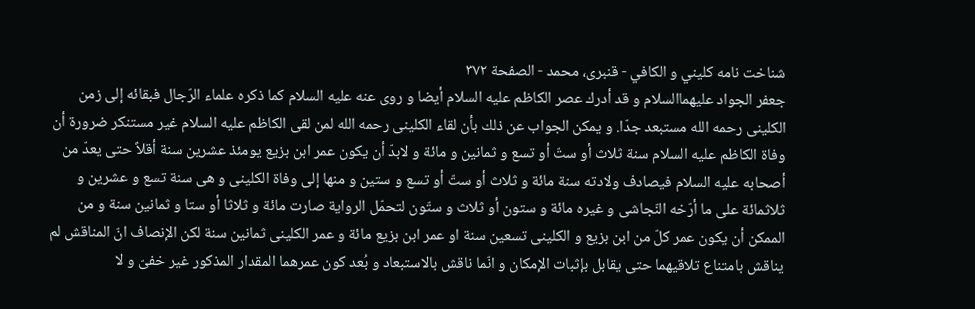شناخت نامه کليني و الکافي - قنبری، محمد - الصفحة ٣٧٢
جعفر الجواد عليهماالسلام و قد أدرك عصر الكاظم عليه السلام أيضا و روى عنه عليه السلام كما ذكره علماء الرّجال فبقائه إلى زمن الكلينى رحمه الله مستبعد جدّا. و يمكن الجواب عن ذلك بأن لقاء الكلينى رحمه الله لمن لقى الكاظم عليه السلام غير مستنكر ضرورة أن وفاة الكاظم عليه السلام سنة ثلاث أو ستّ أو تسع و ثمانين و مائة و لابدّ أن يكون عمر ابن بزيع يومئذ عشرين سنة أقلاً حتى يعدّ من أصحابه عليه السلام فيصادف ولادته سنة مائة و ثلاث أو ستّ أو تسع و ستين و منها إلى وفاة الكلينى و هى سنة تسع و عشرين و ثلاثمائة على ما أرّخه النّجاشى و غيره مائة و ستون أو ثلاث و ستّون لتحمّل الرواية صارت مائة و ثلاثا أو ستا و ثمانين سنة و من الممكن أن يكون عمر كلّ من ابن بزيع و الكلينى تسعين سنة او عمر ابن بزيع مائة و عمر الكلينى ثمانين سنة لكن الإنصاف انّ المناقش لم يناقش بامتناع تلاقيهما حتى يقابل بإثبات الإمكان و انّما ناقش بالاستبعاد و بُعد كون عمرهما المقدار المذكور غير خفىّ و لا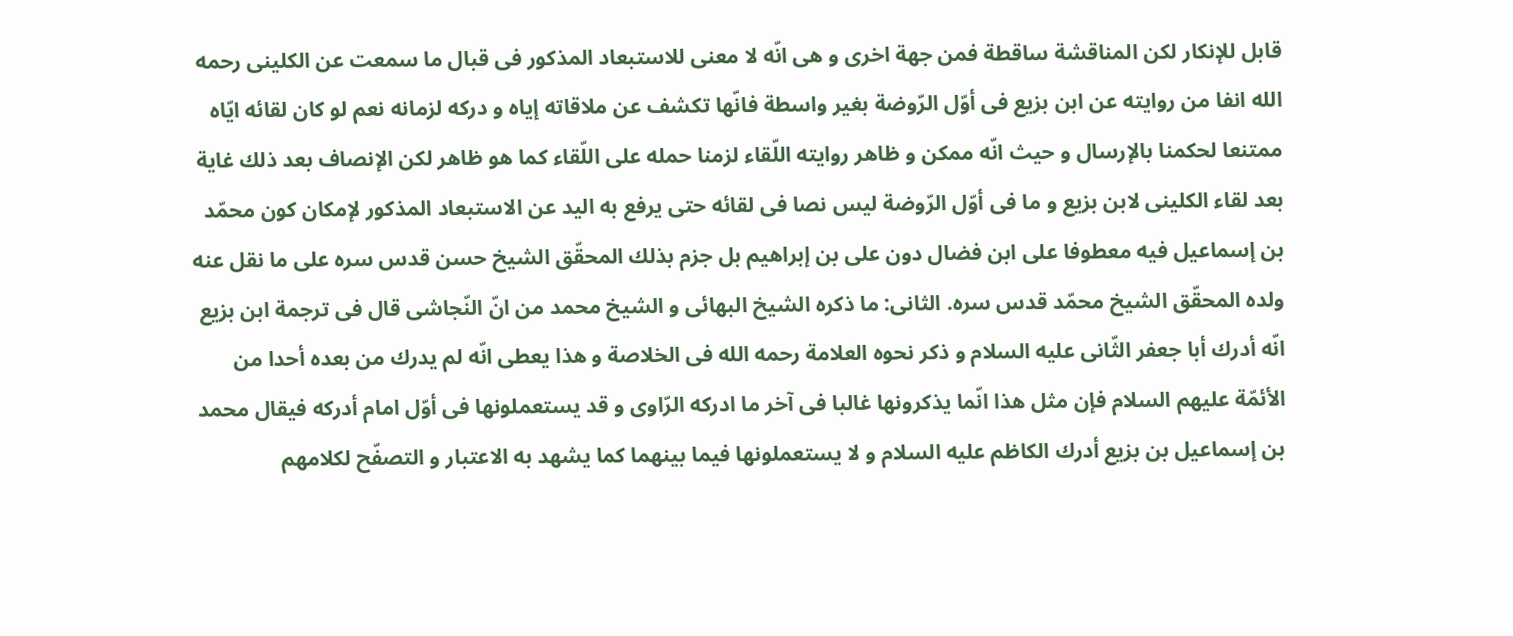قابل للإنكار لكن المناقشة ساقطة فمن جهة اخرى و هى انّه لا معنى للاستبعاد المذكور فى قبال ما سمعت عن الكلينى رحمه الله انفا من روايته عن ابن بزيع فى أوّل الرّوضة بغير واسطة فانّها تكشف عن ملاقاته إياه و دركه لزمانه نعم لو كان لقائه ايّاه ممتنعا لحكمنا بالإرسال و حيث انّه ممكن و ظاهر روايته اللّقاء لزمنا حمله على اللّقاء كما هو ظاهر لكن الإنصاف بعد ذلك غاية بعد لقاء الكلينى لابن بزيع و ما فى أوّل الرّوضة ليس نصا فى لقائه حتى يرفع به اليد عن الاستبعاد المذكور لإمكان كون محمّد بن إسماعيل فيه معطوفا على ابن فضال دون على بن إبراهيم بل جزم بذلك المحقّق الشيخ حسن قدس سره على ما نقل عنه ولده المحقّق الشيخ محمّد قدس سره. الثانى: ما ذكره الشيخ البهائى و الشيخ محمد من انّ النّجاشى قال فى ترجمة ابن بزيع انّه أدرك أبا جعفر الثّانى عليه السلام و ذكر نحوه العلامة رحمه الله فى الخلاصة و هذا يعطى انّه لم يدرك من بعده أحدا من الأئمّة عليهم السلام فإن مثل هذا انّما يذكرونها غالبا فى آخر ما ادركه الرّاوى و قد يستعملونها فى أوّل امام أدركه فيقال محمد بن إسماعيل بن بزيع أدرك الكاظم عليه السلام و لا يستعملونها فيما بينهما كما يشهد به الاعتبار و التصفّح لكلامهم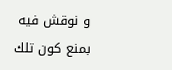و نوقش فيه بمنع كون تلك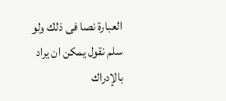العبارة نصا فى ذلك ولو سلم نقول يمكن ان يراد بالإدراك